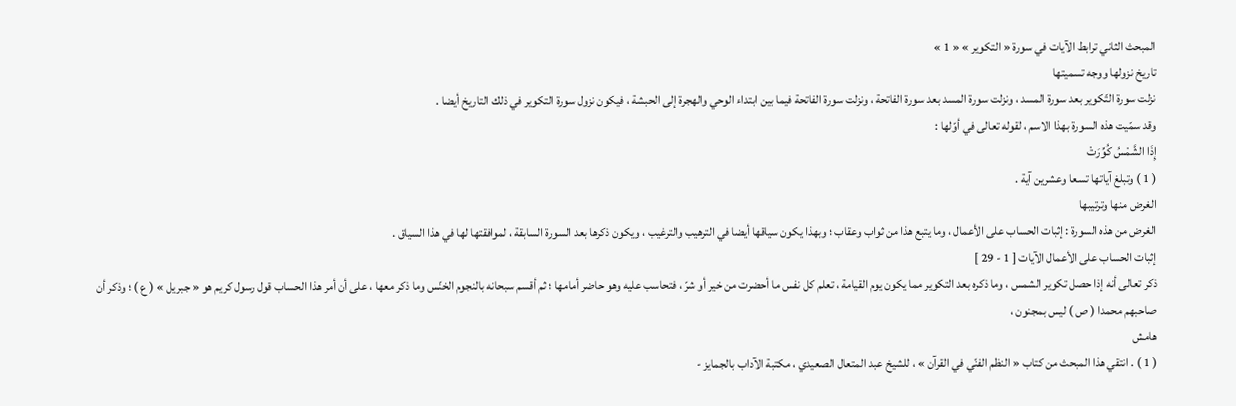المبحث الثاني ترابط الآيات في سورة « التكوير » « 1 »
تاريخ نزولها ووجه تسميتها
نزلت سورة التّكوير بعد سورة المسد ، ونزلت سورة المسد بعد سورة الفاتحة ، ونزلت سورة الفاتحة فيما بين ابتداء الوحي والهجرة إلى الحبشة ، فيكون نزول سورة التكوير في ذلك التاريخ أيضا .
وقد سمّيت هذه السورة بهذا الاسم ، لقوله تعالى في أوّلها :
إِذَا الشَّمْسُ كُوِّرَتْ
( 1 ) وتبلغ آياتها تسعا وعشرين آية .
الغرض منها وترتيبها
الغرض من هذه السورة : إثبات الحساب على الأعمال ، وما يتبع هذا من ثواب وعقاب ؛ وبهذا يكون سياقها أيضا في الترهيب والترغيب ، ويكون ذكرها بعد السورة السابقة ، لموافقتها لها في هذا السياق .
إثبات الحساب على الأعمال الآيات [ 1 - 29 ]
ذكر تعالى أنه إذا حصل تكوير الشمس ، وما ذكره بعد التكوير مما يكون يوم القيامة ، تعلم كل نفس ما أحضرت من خير أو شرّ ، فتحاسب عليه وهو حاضر أمامها ؛ ثم أقسم سبحانه بالنجوم الخنّس وما ذكر معها ، على أن أمر هذا الحساب قول رسول كريم هو « جبريل » ( ع ) ؛ وذكر أن صاحبهم محمدا ( ص ) ليس بمجنون ،
هامش
( 1 ) . انتقي هذا المبحث من كتاب « النظم الفنّي في القرآن » ، للشيخ عبد المتعال الصعيدي ، مكتبة الآداب بالجمايز -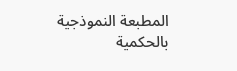المطبعة النموذجية بالحكمية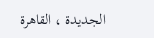الجديدة ، القاهرة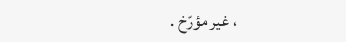، غير مؤرّخ .